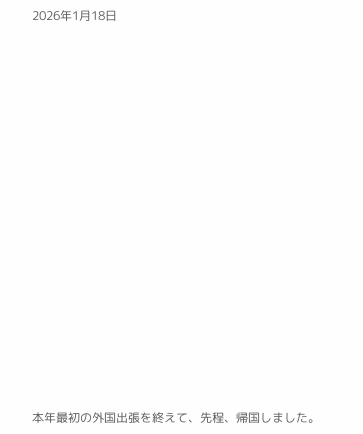2026年1月18日


















本年最初の外国出張を終えて、先程、帰国しました。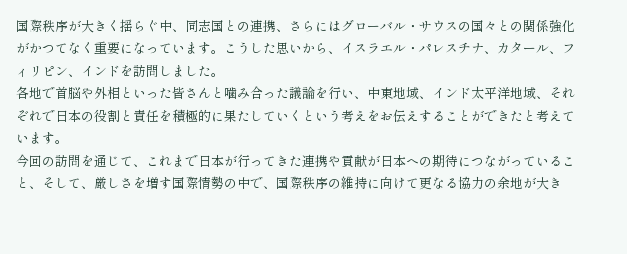国際秩序が大きく揺らぐ中、同志国との連携、さらにはグローバル・サウスの国々との関係強化がかつてなく重要になっています。こうした思いから、イスラエル・パレスチナ、カタール、フィリピン、インドを訪問しました。
各地で首脳や外相といった皆さんと噛み合った議論を行い、中東地域、インド太平洋地域、それぞれで日本の役割と責任を積極的に果たしていくという考えをお伝えすることができたと考えています。
今回の訪問を通じて、これまで日本が行ってきた連携や貢献が日本への期待につながっていること、そして、厳しさを増す国際情勢の中で、国際秩序の維持に向けて更なる協力の余地が大き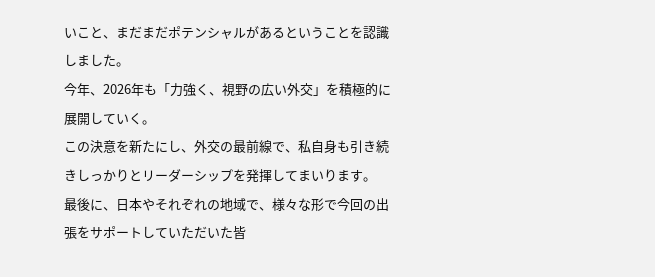いこと、まだまだポテンシャルがあるということを認識しました。
今年、2026年も「力強く、視野の広い外交」を積極的に展開していく。
この決意を新たにし、外交の最前線で、私自身も引き続きしっかりとリーダーシップを発揮してまいります。
最後に、日本やそれぞれの地域で、様々な形で今回の出張をサポートしていただいた皆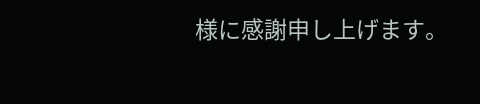様に感謝申し上げます。